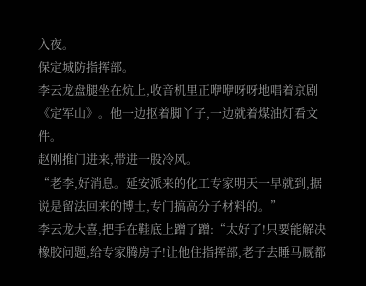入夜。
保定城防指挥部。
李云龙盘腿坐在炕上,收音机里正咿咿呀呀地唱着京剧《定军山》。他一边抠着脚丫子,一边就着煤油灯看文件。
赵刚推门进来,带进一股冷风。
“老李,好消息。延安派来的化工专家明天一早就到,据说是留法回来的博士,专门搞高分子材料的。”
李云龙大喜,把手在鞋底上蹭了蹭:“太好了!只要能解决橡胶问题,给专家腾房子!让他住指挥部,老子去睡马厩都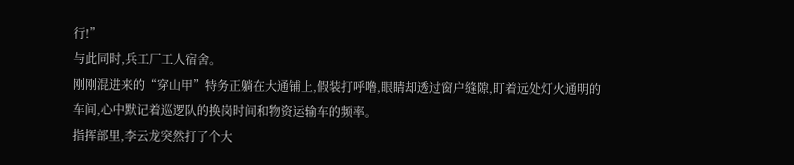行!”
与此同时,兵工厂工人宿舍。
刚刚混进来的“穿山甲”特务正躺在大通铺上,假装打呼噜,眼睛却透过窗户缝隙,盯着远处灯火通明的车间,心中默记着巡逻队的换岗时间和物资运输车的频率。
指挥部里,李云龙突然打了个大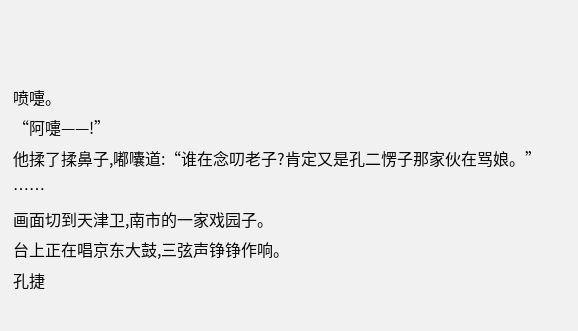喷嚏。
“阿嚏——!”
他揉了揉鼻子,嘟囔道:“谁在念叨老子?肯定又是孔二愣子那家伙在骂娘。”
……
画面切到天津卫,南市的一家戏园子。
台上正在唱京东大鼓,三弦声铮铮作响。
孔捷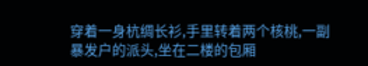穿着一身杭绸长衫,手里转着两个核桃,一副暴发户的派头,坐在二楼的包厢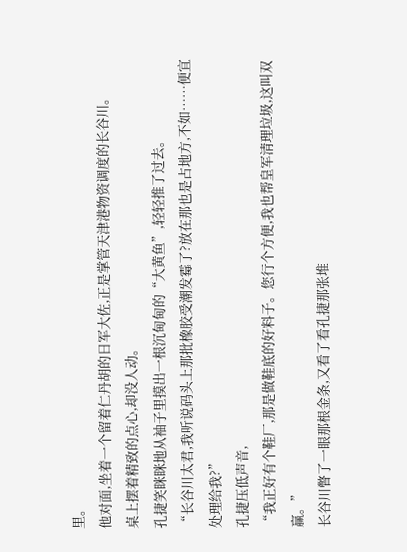里。
他对面,坐着一个留着仁丹胡的日军大佐,正是掌管天津港物资调度的长谷川。
桌上摆着精致的点心,却没人动。
孔捷笑眯眯地从袖子里摸出一根沉甸甸的“大黄鱼”,轻轻推了过去。
“长谷川太君,我听说码头上那批橡胶受潮发霉了?放在那也是占地方,不如……便宜处理给我?”
孔捷压低声音,
“我正好有个鞋厂,那是做鞋底的好料子。您行个方便,我也帮皇军清理垃圾,这叫双赢。”
长谷川瞥了一眼那根金条,又看了看孔捷那张堆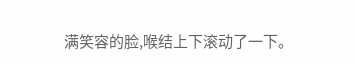满笑容的脸,喉结上下滚动了一下。